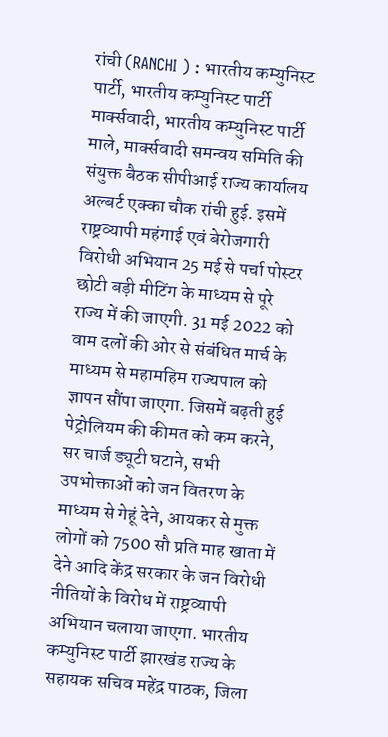रांची (RANCHI ) : भारतीय कम्युनिस्ट पार्टी, भारतीय कम्युनिस्ट पार्टी मार्क्सवादी, भारतीय कम्युनिस्ट पार्टी माले, मार्क्सवादी समन्वय समिति की संयुक्त बैठक सीपीआई राज्य कार्यालय अल्बर्ट एक्का चौक रांची हुई. इसमें राष्ट्रव्यापी महंगाई एवं बेरोजगारी विरोधी अभियान 25 मई से पर्चा पोस्टर छोटी बड़ी मीटिंग के माध्यम से पूरे राज्य में की जाएगी. 31 मई 2022 को वाम दलों की ओर से संबंधित मार्च के माध्यम से महामहिम राज्यपाल को ज्ञापन सौंपा जाएगा. जिसमें बढ़ती हुई पेट्रोलियम की कीमत को कम करने, सर चार्ज ड्यूटी घटाने, सभी उपभोक्ताओं को जन वितरण के माध्यम से गेहूं देने, आयकर से मुक्त लोगों को 7500 सौ प्रति माह खाता में देने आदि केंद्र सरकार के जन विरोधी नीतियों के विरोध में राष्ट्रव्यापी अभियान चलाया जाएगा. भारतीय कम्युनिस्ट पार्टी झारखंड राज्य के सहायक सचिव महेंद्र पाठक, जिला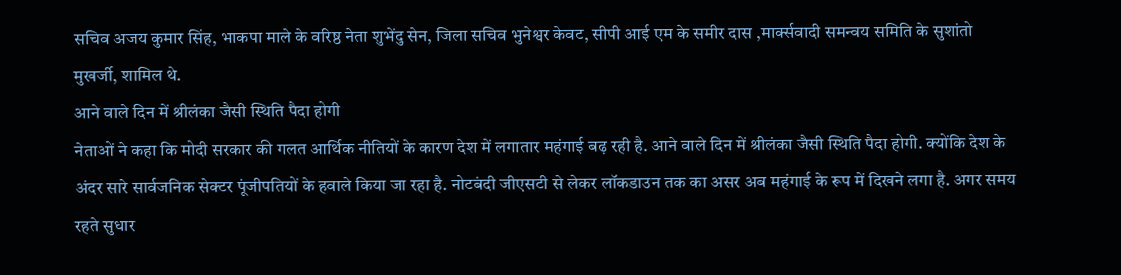सचिव अजय कुमार सिंह, भाकपा माले के वरिष्ठ नेता शुभेंदु सेन, जिला सचिव भुनेश्वर केवट, सीपी आई एम के समीर दास ,मार्क्सवादी समन्वय समिति के सुशांतो मुखर्जी, शामिल थे.
आने वाले दिन में श्रीलंका जैसी स्थिति पैदा होगी
नेताओं ने कहा कि मोदी सरकार की गलत आर्थिक नीतियों के कारण देश में लगातार महंगाई बढ़ रही है. आने वाले दिन में श्रीलंका जैसी स्थिति पैदा होगी. क्योंकि देश के अंदर सारे सार्वजनिक सेक्टर पूंजीपतियों के हवाले किया जा रहा है. नोटबंदी जीएसटी से लेकर लॉकडाउन तक का असर अब महंगाई के रूप में दिखने लगा है. अगर समय रहते सुधार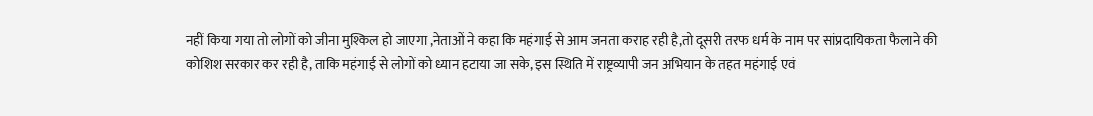नहीं किया गया तो लोगों को जीना मुश्किल हो जाएगा ,नेताओं ने कहा कि महंगाई से आम जनता कराह रही है,तो दूसरी तरफ धर्म के नाम पर सांप्रदायिकता फैलाने की कोशिश सरकार कर रही है, ताकि महंगाई से लोगों को ध्यान हटाया जा सके, इस स्थिति में राष्ट्रव्यापी जन अभियान के तहत महंगाई एवं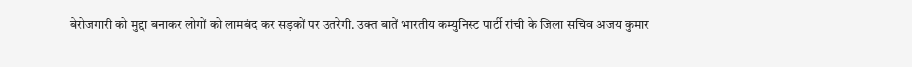बेरोजगारी को मुद्दा बनाकर लोगों को लामबंद कर सड़कों पर उतरेगी. उक्त बातें भारतीय कम्युनिस्ट पार्टी रांची के जिला सचिव अजय कुमार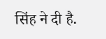सिंह ने दी है.